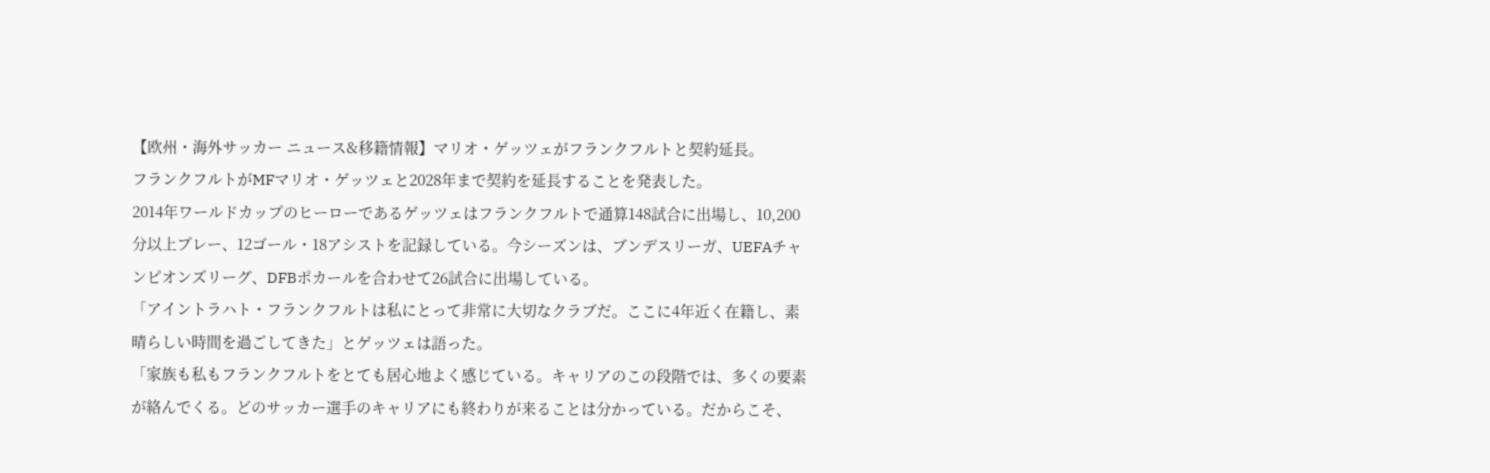【欧州・海外サッカー ニュース&移籍情報】マリオ・ゲッツェがフランクフルトと契約延長。
フランクフルトがMFマリオ・ゲッツェと2028年まで契約を延長することを発表した。
2014年ワールドカップのヒーローであるゲッツェはフランクフルトで通算148試合に出場し、10,200分以上プレー、12ゴール・18アシストを記録している。今シーズンは、ブンデスリーガ、UEFAチャンピオンズリーグ、DFBポカールを合わせて26試合に出場している。
「アイントラハト・フランクフルトは私にとって非常に大切なクラブだ。ここに4年近く在籍し、素晴らしい時間を過ごしてきた」とゲッツェは語った。
「家族も私もフランクフルトをとても居心地よく感じている。キャリアのこの段階では、多くの要素が絡んでくる。どのサッカー選手のキャリアにも終わりが来ることは分かっている。だからこそ、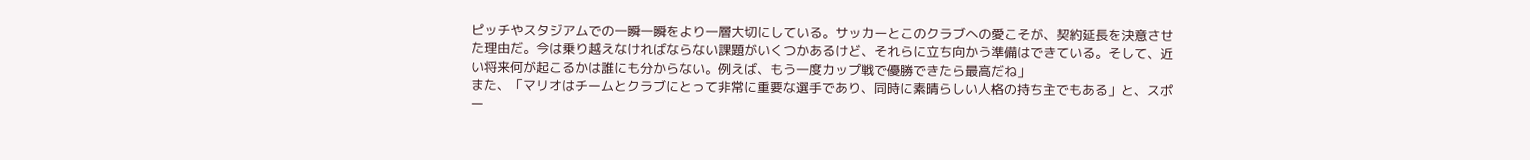ピッチやスタジアムでの一瞬一瞬をより一層大切にしている。サッカーとこのクラブへの愛こそが、契約延長を決意させた理由だ。今は乗り越えなければならない課題がいくつかあるけど、それらに立ち向かう準備はできている。そして、近い将来何が起こるかは誰にも分からない。例えば、もう一度カップ戦で優勝できたら最高だね」
また、「マリオはチームとクラブにとって非常に重要な選手であり、同時に素晴らしい人格の持ち主でもある」と、スポー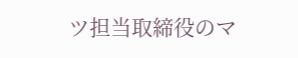ツ担当取締役のマ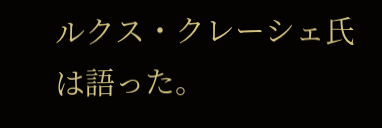ルクス・クレーシェ氏は語った。